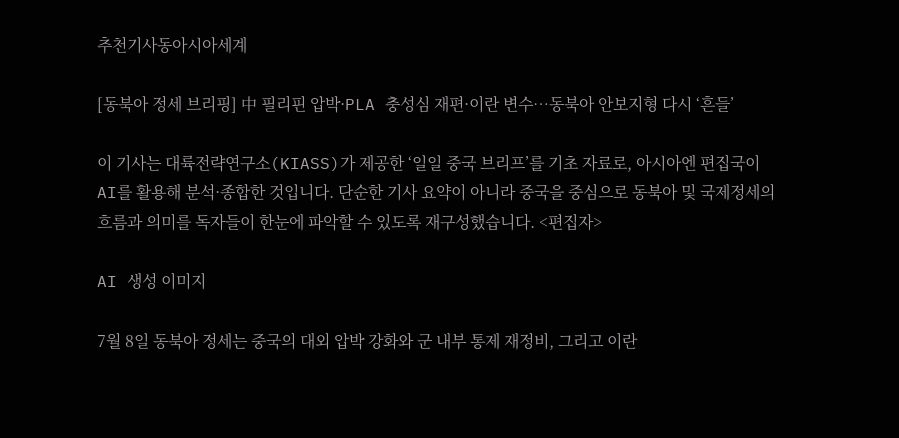추천기사동아시아세계

[동북아 정세 브리핑] 中 필리핀 압박·PLA 충성심 재편·이란 변수…동북아 안보지형 다시 ‘흔들’

이 기사는 대륙전략연구소(KIASS)가 제공한 ‘일일 중국 브리프’를 기초 자료로, 아시아엔 편집국이 AI를 활용해 분석·종합한 것입니다. 단순한 기사 요약이 아니라 중국을 중심으로 동북아 및 국제정세의 흐름과 의미를 독자들이 한눈에 파악할 수 있도록 재구성했습니다. <편집자>

AI 생성 이미지

7월 8일 동북아 정세는 중국의 대외 압박 강화와 군 내부 통제 재정비, 그리고 이란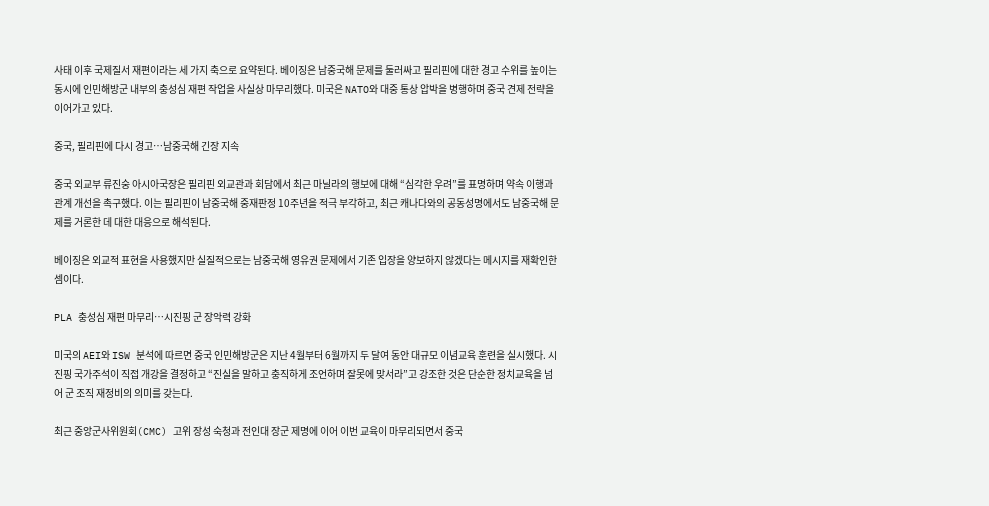사태 이후 국제질서 재편이라는 세 가지 축으로 요약된다. 베이징은 남중국해 문제를 둘러싸고 필리핀에 대한 경고 수위를 높이는 동시에 인민해방군 내부의 충성심 재편 작업을 사실상 마무리했다. 미국은 NATO와 대중 통상 압박을 병행하며 중국 견제 전략을 이어가고 있다.

중국, 필리핀에 다시 경고…남중국해 긴장 지속

중국 외교부 류진숭 아시아국장은 필리핀 외교관과 회담에서 최근 마닐라의 행보에 대해 “심각한 우려”를 표명하며 약속 이행과 관계 개선을 촉구했다. 이는 필리핀이 남중국해 중재판정 10주년을 적극 부각하고, 최근 캐나다와의 공동성명에서도 남중국해 문제를 거론한 데 대한 대응으로 해석된다.

베이징은 외교적 표현을 사용했지만 실질적으로는 남중국해 영유권 문제에서 기존 입장을 양보하지 않겠다는 메시지를 재확인한 셈이다.

PLA 충성심 재편 마무리…시진핑 군 장악력 강화

미국의 AEI와 ISW 분석에 따르면 중국 인민해방군은 지난 4월부터 6월까지 두 달여 동안 대규모 이념교육 훈련을 실시했다. 시진핑 국가주석이 직접 개강을 결정하고 “진실을 말하고 충직하게 조언하며 잘못에 맞서라”고 강조한 것은 단순한 정치교육을 넘어 군 조직 재정비의 의미를 갖는다.

최근 중앙군사위원회(CMC) 고위 장성 숙청과 전인대 장군 제명에 이어 이번 교육이 마무리되면서 중국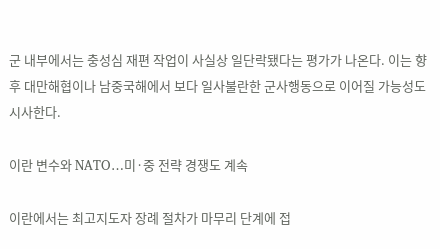군 내부에서는 충성심 재편 작업이 사실상 일단락됐다는 평가가 나온다. 이는 향후 대만해협이나 남중국해에서 보다 일사불란한 군사행동으로 이어질 가능성도 시사한다.

이란 변수와 NATO…미·중 전략 경쟁도 계속

이란에서는 최고지도자 장례 절차가 마무리 단계에 접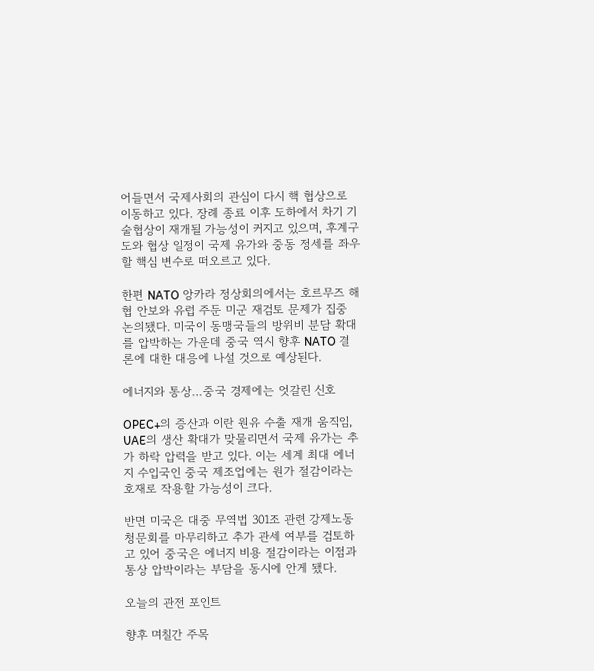어들면서 국제사회의 관심이 다시 핵 협상으로 이동하고 있다. 장례 종료 이후 도하에서 차기 기술협상이 재개될 가능성이 커지고 있으며, 후계구도와 협상 일정이 국제 유가와 중동 정세를 좌우할 핵심 변수로 떠오르고 있다.

한편 NATO 앙카라 정상회의에서는 호르무즈 해협 안보와 유럽 주둔 미군 재검토 문제가 집중 논의됐다. 미국이 동맹국들의 방위비 분담 확대를 압박하는 가운데 중국 역시 향후 NATO 결론에 대한 대응에 나설 것으로 예상된다.

에너지와 통상…중국 경제에는 엇갈린 신호

OPEC+의 증산과 이란 원유 수출 재개 움직임, UAE의 생산 확대가 맞물리면서 국제 유가는 추가 하락 압력을 받고 있다. 이는 세계 최대 에너지 수입국인 중국 제조업에는 원가 절감이라는 호재로 작용할 가능성이 크다.

반면 미국은 대중 무역법 301조 관련 강제노동 청문회를 마무리하고 추가 관세 여부를 검토하고 있어 중국은 에너지 비용 절감이라는 이점과 통상 압박이라는 부담을 동시에 안게 됐다.

오늘의 관전 포인트

향후 며칠간 주목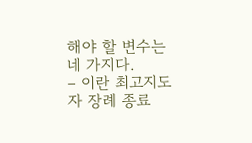해야 할 변수는 네 가지다.
– 이란 최고지도자 장례 종료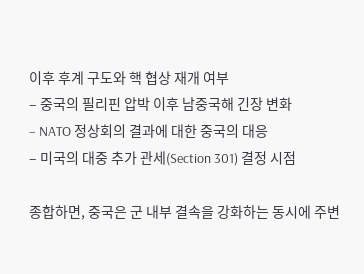이후 후계 구도와 핵 협상 재개 여부
– 중국의 필리핀 압박 이후 남중국해 긴장 변화
– NATO 정상회의 결과에 대한 중국의 대응
– 미국의 대중 추가 관세(Section 301) 결정 시점

종합하면, 중국은 군 내부 결속을 강화하는 동시에 주변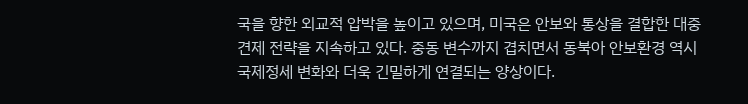국을 향한 외교적 압박을 높이고 있으며, 미국은 안보와 통상을 결합한 대중 견제 전략을 지속하고 있다. 중동 변수까지 겹치면서 동북아 안보환경 역시 국제정세 변화와 더욱 긴밀하게 연결되는 양상이다.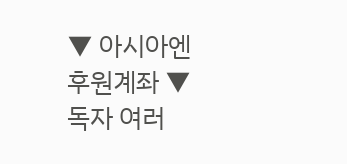▼ 아시아엔 후원계좌 ▼
독자 여러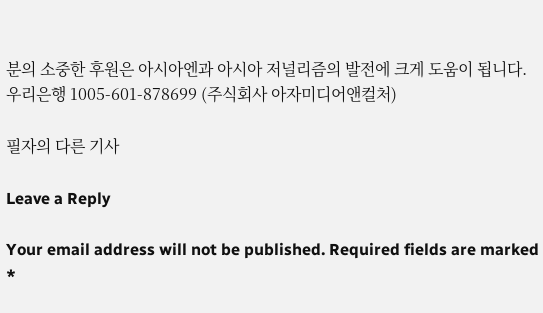분의 소중한 후원은 아시아엔과 아시아 저널리즘의 발전에 크게 도움이 됩니다.
우리은행 1005-601-878699 (주식회사 아자미디어앤컬처)

필자의 다른 기사

Leave a Reply

Your email address will not be published. Required fields are marked *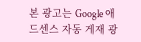본 광고는 Google 애드센스 자동 게재 광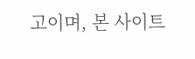고이며, 본 사이트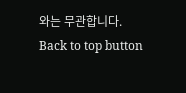와는 무관합니다.
Back to top button